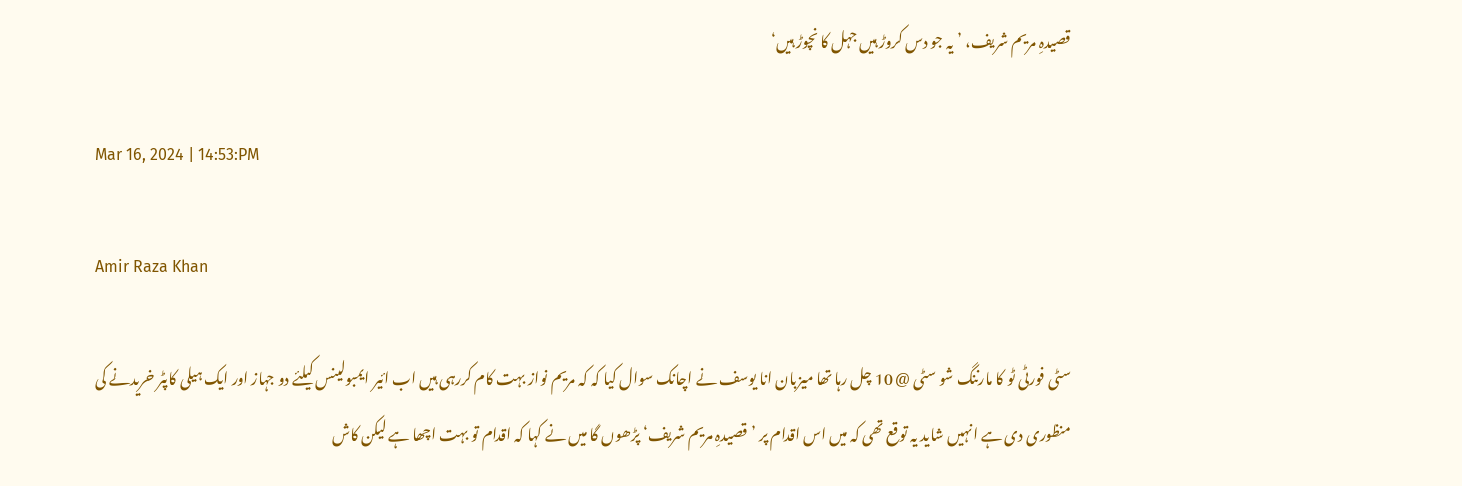قصیدہِ مریم شریف، ’یہ جو دس کروڑ ہیں جہل کا نچوڑ ہیں‘

Mar 16, 2024 | 14:53:PM

Amir Raza Khan

سٹی فورٹی ٹو کا مارننگ شو سٹی @ 10 چل رہا تھا میزبان انا یوسف نے اچانک سوال کیا کہ کہ مریم نواز بہت کام کررہی ہیں اب ائیر ایمبولینس کیلئے دو جہاز اور ایک ہیلی کاپٹر خریدنے کی منظوری دی ہے انہیں شاید یہ توقع تھی کہ میں اس اقدام پر ’قصیدہِ مریم شریف‘ پڑھوں گا میں نے کہا کہ اقدام تو بہت اچھا ہے لیکن کاش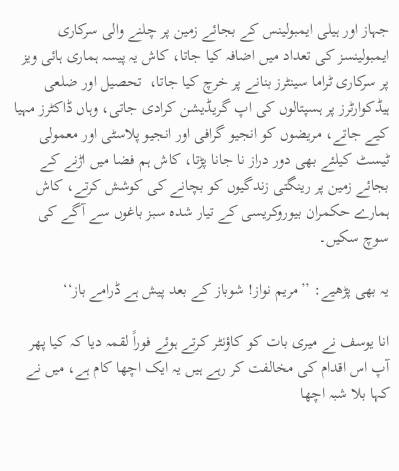جہاز اور ہیلی ایمبولینس کے بجائے زمین پر چلنے والی سرکاری ایمبولینسز کی تعداد میں اضافہ کیا جاتا، کاش یہ پیسہ ہماری ہائی ویز پر سرکاری ٹراما سینٹرز بنانے پر خرچ کیا جاتا،  تحصیل اور ضلعی ہیڈکوارٹرز پر ہسپتالوں کی اپ گریڈیشن کرادی جاتی، وہاں ڈاکٹرز مہیا کیے جاتے، مریضوں کو انجیو گرافی اور انجیو پلاسٹی اور معمولی ٹیسٹ کیلئے بھی دور دراز نا جانا پڑتا، کاش ہم فضا میں اڑنے کے بجائے زمین پر رینگتی زندگیوں کو بچانے کی کوشش کرتے، کاش ہمارے حکمران بیوروکریسی کے تیار شدہ سبز باغوں سے آگے کی سوچ سکیں۔

یہ بھی پڑھیے: ’’مریم نواز! شوباز کے بعد پیش ہے ڈرامے باز‘‘

انا یوسف نے میری بات کو کاؤنٹر کرتے ہوئے فوراً لقمہ دیا کہ کیا پھر آپ اس اقدام کی مخالفت کر رہے ہیں یہ ایک اچھا کام ہے، میں نے کہا بلا شبہ اچھا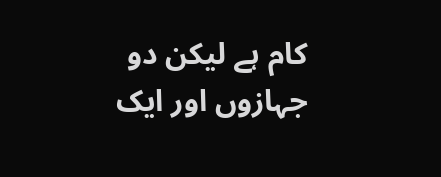کام ہے لیکن دو جہازوں اور ایک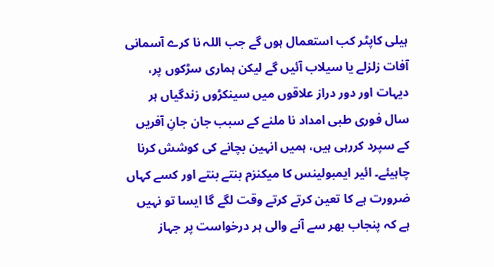ہیلی کاپٹر کب استعمال ہوں گے جب اللہ نا کرے آسمانی آفات زلزلے یا سیلاب آئیں گے لیکن ہماری سڑکوں پر، دیہات اور دور دراز علاقوں میں سینکڑوں زندگیاں ہر سال فوری طبی امداد نا ملنے کے سبب جان جانِ آفریں کے سپرد کررہی ہیں، ہمیں انہین بچانے کی کوشش کرنا چاہیئے۔ ائیر ایمبولینس کا میکنزم بنتے بنتے اور کسے کہاں ضرورت ہے کا تعین کرتے کرتے وقت لگے گا ایسا تو نہیں ہے کہ پنجاب بھر سے آنے والی ہر درخواست پر جہاز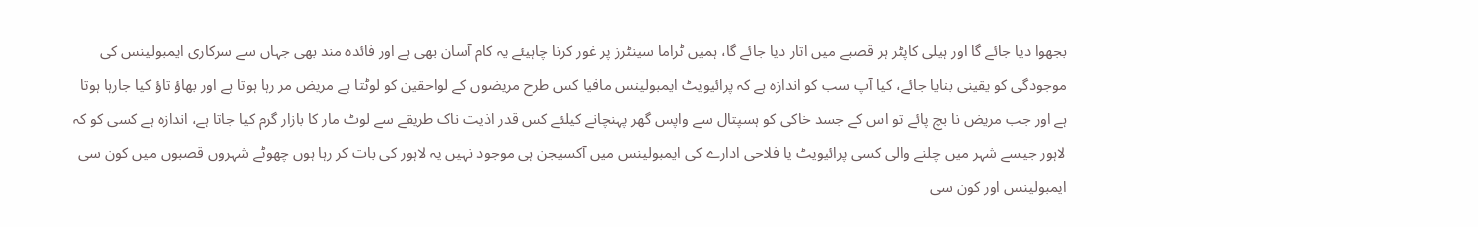بجھوا دیا جائے گا اور ہیلی کاپٹر ہر قصبے میں اتار دیا جائے گا، ہمیں ٹراما سینٹرز پر غور کرنا چاہیئے یہ کام آسان بھی ہے اور فائدہ مند بھی جہاں سے سرکاری ایمبولینس کی موجودگی کو یقینی بنایا جائے، کیا آپ سب کو اندازہ ہے کہ پرائیویٹ ایمبولینس مافیا کس طرح مریضوں کے لواحقین کو لوٹتا ہے مریض مر رہا ہوتا ہے اور بھاؤ تاؤ کیا جارہا ہوتا ہے اور جب مریض نا بچ پائے تو اس کے جسد خاکی کو ہسپتال سے واپس گھر پہنچانے کیلئے کس قدر اذیت ناک طریقے سے لوٹ مار کا بازار گرم کیا جاتا ہے، اندازہ ہے کسی کو کہ لاہور جیسے شہر میں چلنے والی کسی پرائیویٹ یا فلاحی ادارے کی ایمبولینس میں آکسیجن ہی موجود نہیں یہ لاہور کی بات کر رہا ہوں چھوٹے شہروں قصبوں میں کون سی ایمبولینس اور کون سی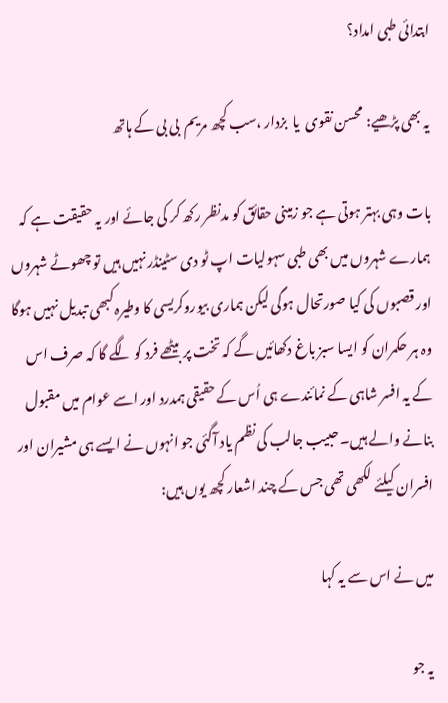ابتدائی طبی امداد؟

یہ بھی پڑھیے: محسن نقوی  یا  بزدار ،سب کچھ مریم  بی بی کے ہاتھ

بات وہی بہتر ہوتی ہے جو زمینی حقائق کو مدنظر رکھ کر کی جائے اور یہ حقیقت ہے کہ ہمارے شہروں میں بھی طبی سہولیات اپ ٹو دی سٹینڈر نہیں ہیں تو چھوٹے شہروں اور قصبوں کی کیا صورتحال ہوگی لیکن ہماری بیوروکریسی کا وطیرہ کبھی تبدیل نہیں ہوگا وہ ہر حکمران کو ایسا سبز باغ دکھائیں گے کہ تخت پر بیٹھے فرد کو لگے گا کہ صرف اس کے یہ افسر شاہی کے نمائندے ہی اُس کے حقیقی ہمدرد اور اسے عوام میں مقبول بنانے والے ہیں۔ حبیب جالب کی نظم یاد آگئی جو انہوں نے ایسے ہی مشیران اور افسران کیلئے لکھی تھی جس کے چند اشعار کچھ یوں ہیں:

میں نے اس سے یہ کہا

یہ جو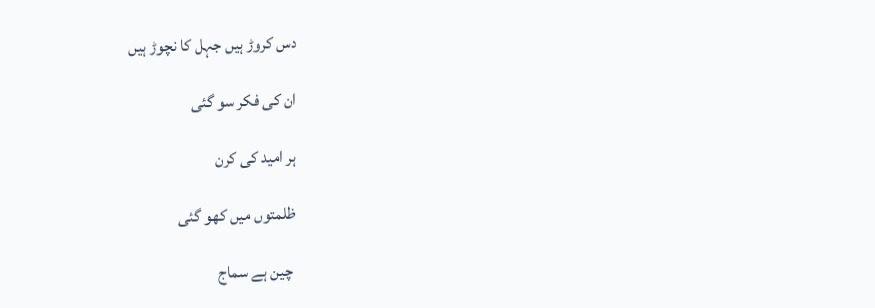دس کروڑ ہیں جہل کا نچوڑ ہیں

ان کی فکر سو گئی

ہر امید کی کرن

ظلمتوں میں کھو گئی

 چین ہے سماج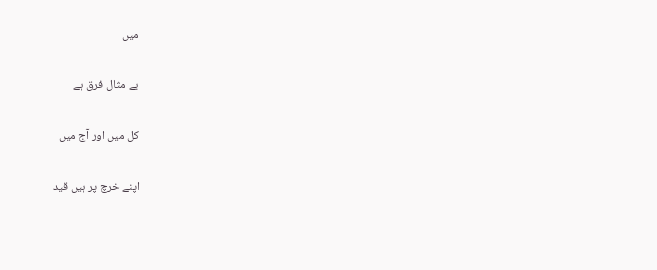میں

بے مثال فرق ہے

کل میں اور آج میں

اپنے خرچ پر ہیں قید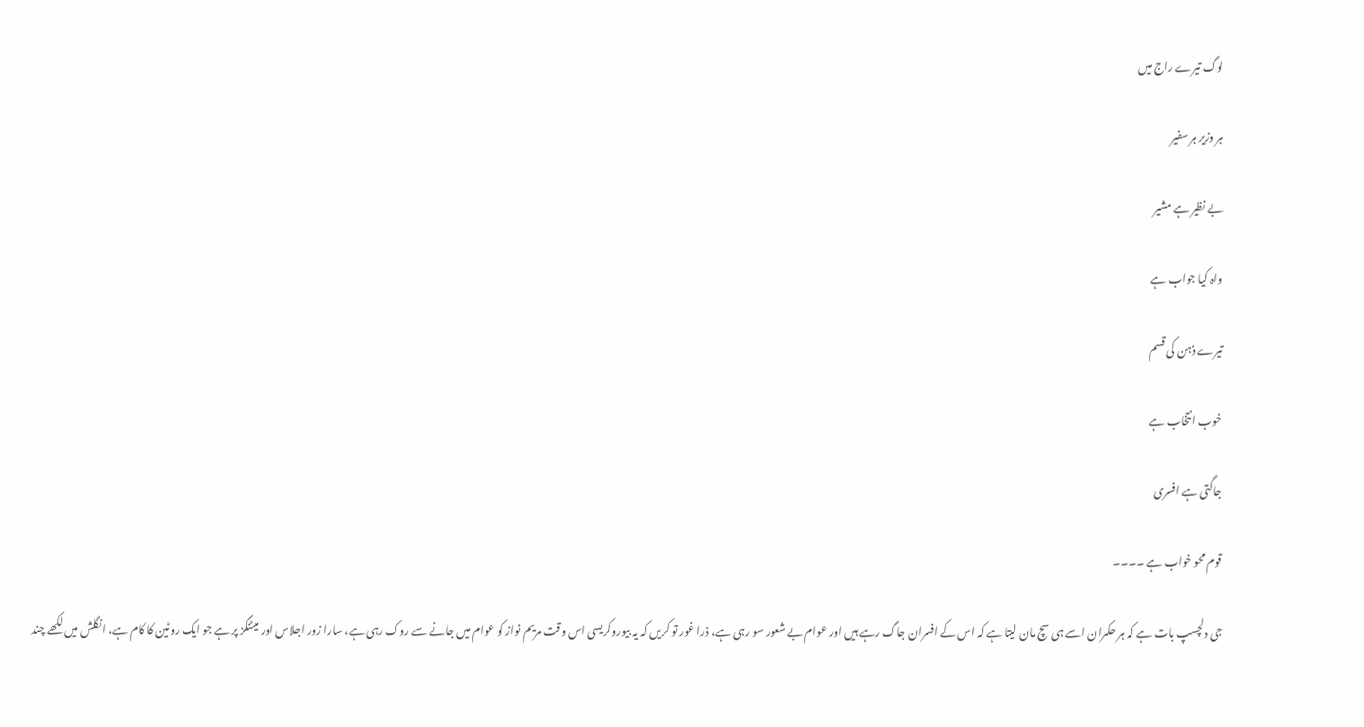لوگ تیرے راج میں

ہر وزیر ہر سفیر

بے نظیر ہے مشیر

واہ کیا جواب ہے

تیرے ذہن کی قسم

خوب انتخاب ہے

جاگتی ہے افسری

قوم محو خواب ہے ۔۔۔۔

جی دلچسپ بات ہے کہ ہر حکمران اسے ہی سچ مان لیتا ہے کہ اس کے افسران جاگ رہے ہیں اور عوام بے شعور سو رہی ہے، ذرا غور تو کریں کہ یہ بیوروکریسی اس وقت مریم نواز کو عوام میں جانے سے روک رہی ہے، سارا زور اجلاس اور میٹنگز پر ہے جو ایک روٹین کا کام ہے، انگلش میں لکھے چند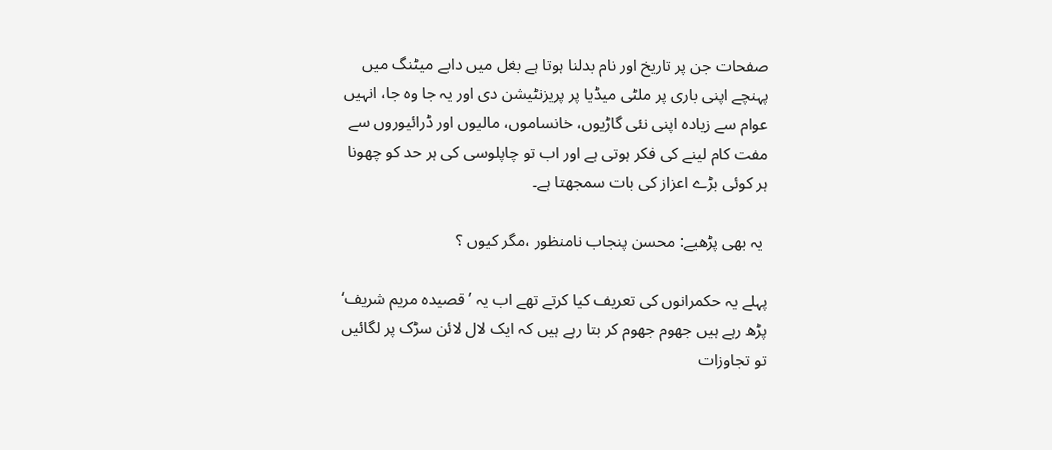صفحات جن پر تاریخ اور نام بدلنا ہوتا ہے بغل میں دابے میٹنگ میں پہنچے اپنی باری پر ملٹی میڈیا پر پریزنٹیشن دی اور یہ جا وہ جا، انہیں عوام سے زیادہ اپنی نئی گاڑیوں، خانساموں، مالیوں اور ڈرائیوروں سے مفت کام لینے کی فکر ہوتی ہے اور اب تو چاپلوسی کی ہر حد کو چھونا ہر کوئی بڑے اعزاز کی بات سمجھتا ہے۔

 یہ بھی پڑھیے: محسن پنجاب نامنظور ،مگر کیوں ؟

پہلے یہ حکمرانوں کی تعریف کیا کرتے تھے اب یہ ’قصیدہ مریم شریف‘ پڑھ رہے ہیں جھوم جھوم کر بتا رہے ہیں کہ ایک لال لائن سڑک پر لگائیں تو تجاوزات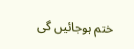ختم ہوجائیں گی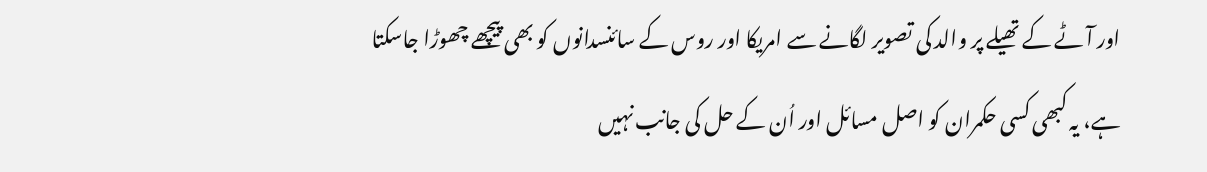اور آٹے کے تھیلے پر والد کی تصویر لگانے سے امریکا اور روس کے سائنسدانوں کو بھی پیچھے چھوڑا جاسکتا ہے، یہ کبھی کسی حکمران کو اصل مسائل اور اُن کے حل کی جانب نہیں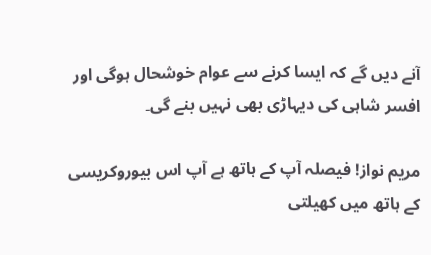آنے دیں گے کہ ایسا کرنے سے عوام خوشحال ہوگی اور افسر شاہی کی دیہاڑی بھی نہیں بنے گی۔

مریم نواز! فیصلہ آپ کے ہاتھ ہے آپ اس بیوروکریسی کے ہاتھ میں کھیلتی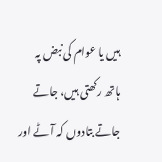ہیں یا عوام کی نبض پہ ہاتھ رکھتی ہیں، جاتے جاتے بتادوں کہ آٹے اور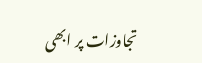تجاوزات پر ابھی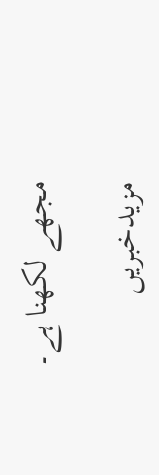مجھے لکھنا ہے۔

مزیدخبریں